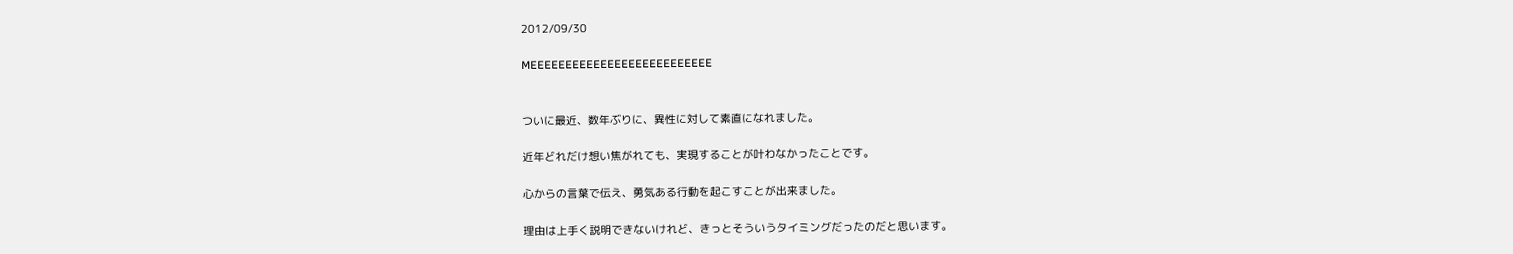2012/09/30

MEEEEEEEEEEEEEEEEEEEEEEEEEE


ついに最近、数年ぶりに、異性に対して素直になれました。

近年どれだけ想い焦がれても、実現することが叶わなかったことです。

心からの言葉で伝え、勇気ある行動を起こすことが出来ました。

理由は上手く説明できないけれど、きっとそういうタイミングだったのだと思います。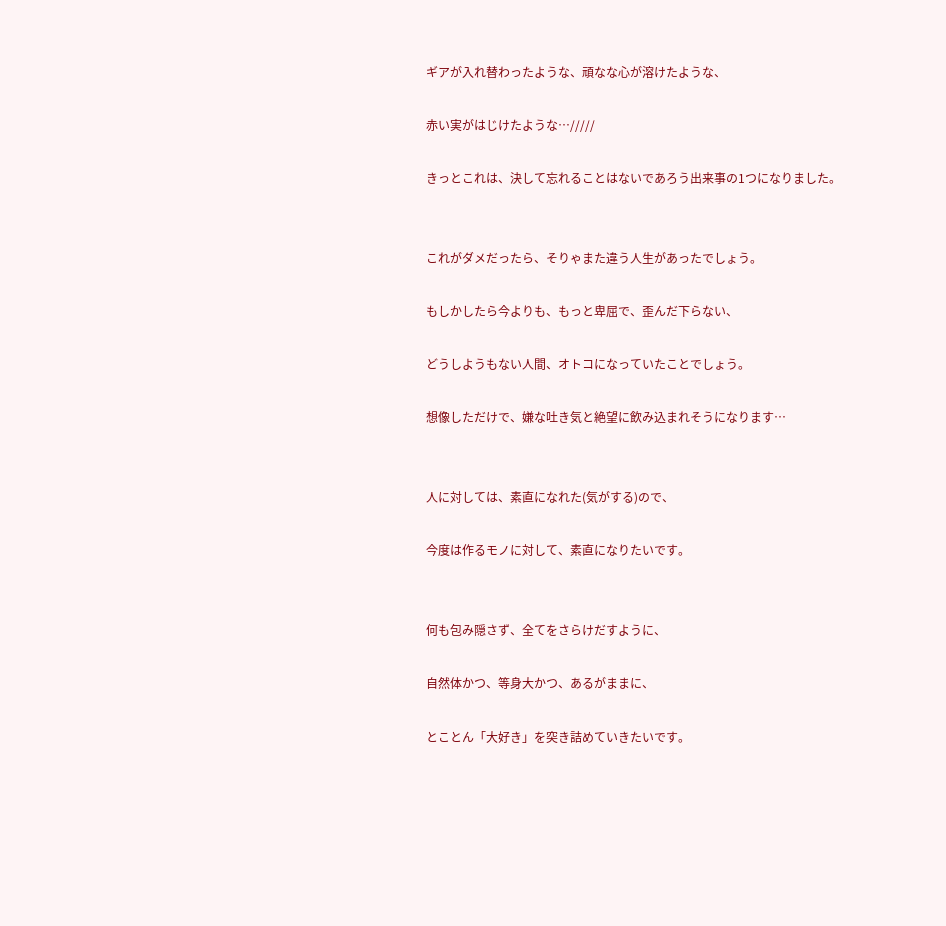ギアが入れ替わったような、頑なな心が溶けたような、

赤い実がはじけたような…/////

きっとこれは、決して忘れることはないであろう出来事の1つになりました。


これがダメだったら、そりゃまた違う人生があったでしょう。

もしかしたら今よりも、もっと卑屈で、歪んだ下らない、

どうしようもない人間、オトコになっていたことでしょう。

想像しただけで、嫌な吐き気と絶望に飲み込まれそうになります…


人に対しては、素直になれた(気がする)ので、

今度は作るモノに対して、素直になりたいです。


何も包み隠さず、全てをさらけだすように、

自然体かつ、等身大かつ、あるがままに、

とことん「大好き」を突き詰めていきたいです。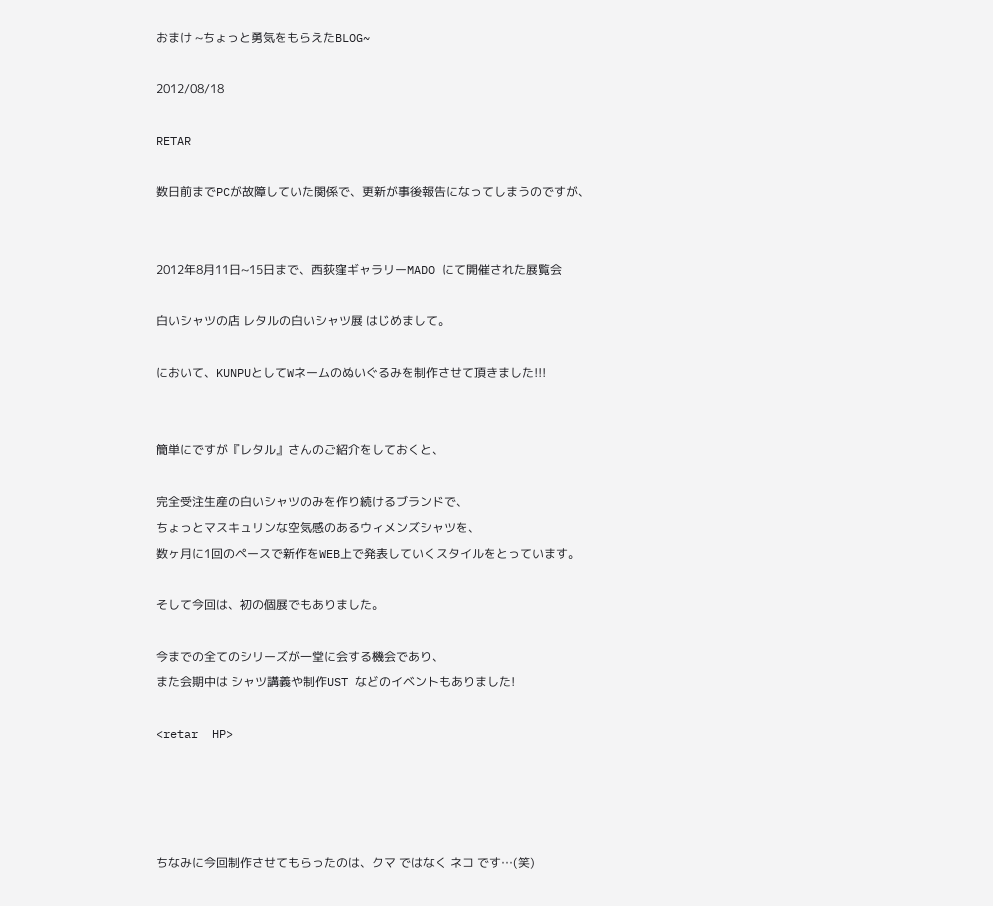おまけ ~ちょっと勇気をもらえたBLOG~

2012/08/18

RETAR

数日前までPCが故障していた関係で、更新が事後報告になってしまうのですが、


2012年8月11日~15日まで、西荻窪ギャラリーMADO にて開催された展覧会

白いシャツの店 レタルの白いシャツ展 はじめまして。

において、KUNPUとしてWネームのぬいぐるみを制作させて頂きました!!!


簡単にですが『レタル』さんのご紹介をしておくと、

完全受注生産の白いシャツのみを作り続けるブランドで、
ちょっとマスキュリンな空気感のあるウィメンズシャツを、
数ヶ月に1回のペースで新作をWEB上で発表していくスタイルをとっています。

そして今回は、初の個展でもありました。

今までの全てのシリーズが一堂に会する機会であり、
また会期中は シャツ講義や制作UST などのイベントもありました!

<retar  HP>




ちなみに今回制作させてもらったのは、クマ ではなく ネコ です…(笑)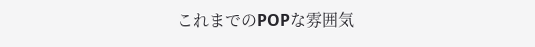これまでのPOPな雰囲気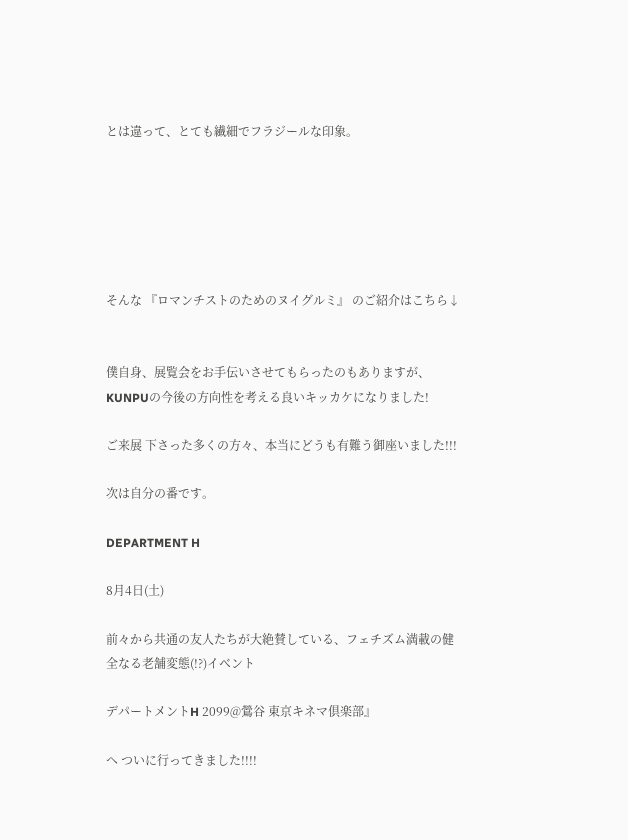とは違って、とても繊細でフラジールな印象。






そんな 『ロマンチストのためのヌイグルミ』 のご紹介はこちら↓


僕自身、展覧会をお手伝いさせてもらったのもありますが、
KUNPUの今後の方向性を考える良いキッカケになりました!

ご来展 下さった多くの方々、本当にどうも有難う御座いました!!!

次は自分の番です。

DEPARTMENT H

8月4日(土)

前々から共通の友人たちが大絶賛している、フェチズム満載の健全なる老舗変態(!?)イベント

デパートメントH 2099@鶯谷 東京キネマ倶楽部』

へ ついに行ってきました!!!!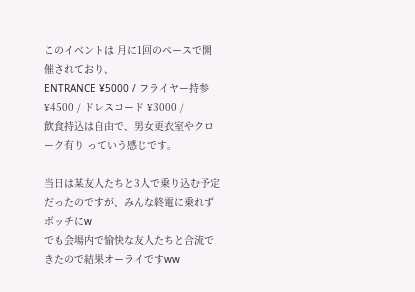このイベントは 月に1回のペースで開催されており、
ENTRANCE ¥5000 / フライヤー持参 ¥4500 / ドレスコード ¥3000 /
飲食持込は自由で、男女更衣室やクローク有り っていう感じです。

当日は某友人たちと3人で乗り込む予定だったのですが、みんな終電に乗れずボッチにw
でも会場内で愉快な友人たちと合流できたので結果オーライですww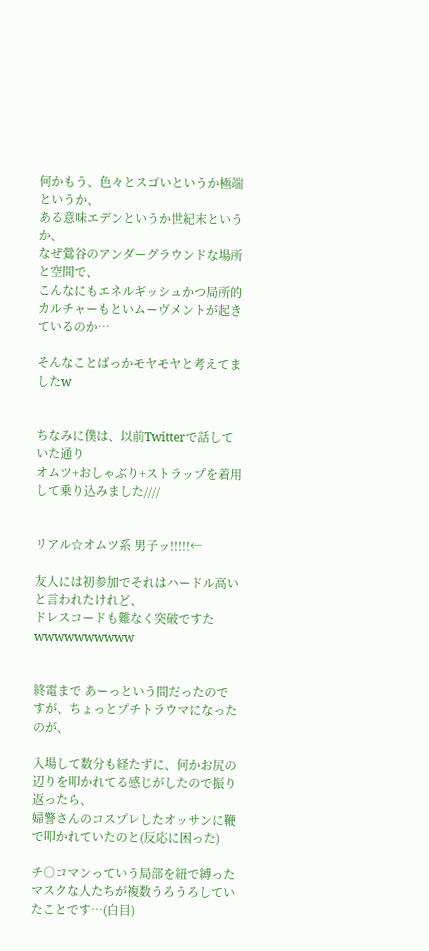何かもう、色々とスゴいというか極端というか、
ある意味エデンというか世紀末というか、
なぜ鶯谷のアンダーグラウンドな場所と空間で、
こんなにもエネルギッシュかつ局所的カルチャーもといムーヴメントが起きているのか…

そんなことばっかモヤモヤと考えてましたw


ちなみに僕は、以前Twitterで話していた通り
オムツ+おしゃぶり+ストラップを着用して乗り込みました////


リアル☆オムツ系 男子ッ!!!!!←

友人には初参加でそれはハードル高いと言われたけれど、
ドレスコードも難なく突破ですたwwwwwwwwww


終電まで あーっという間だったのですが、ちょっとプチトラウマになったのが、

入場して数分も経たずに、何かお尻の辺りを叩かれてる感じがしたので振り返ったら、
婦警さんのコスプレしたオッサンに鞭で叩かれていたのと(反応に困った)

チ○コマンっていう局部を紐で縛ったマスクな人たちが複数うろうろしていたことです…(白目)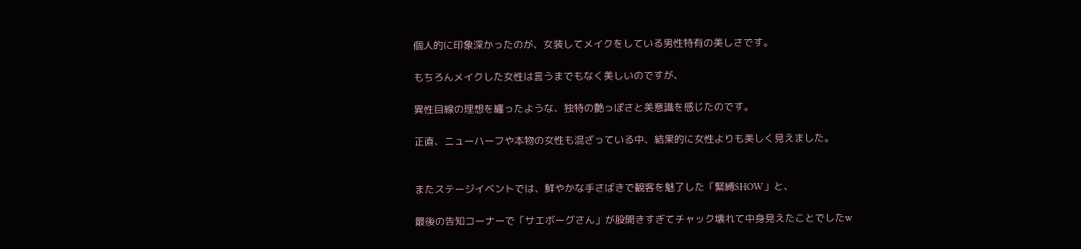個人的に印象深かったのが、女装してメイクをしている男性特有の美しさです。

もちろんメイクした女性は言うまでもなく美しいのですが、

異性目線の理想を纏ったような、独特の艶っぽさと美意識を感じたのです。

正直、ニューハーフや本物の女性も混ざっている中、結果的に女性よりも美しく見えました。


またステージイベントでは、鮮やかな手さばきで観客を魅了した「緊縛SHOW」と、

最後の告知コーナーで「サエボーグさん」が股開きすぎてチャック壊れて中身見えたことでしたw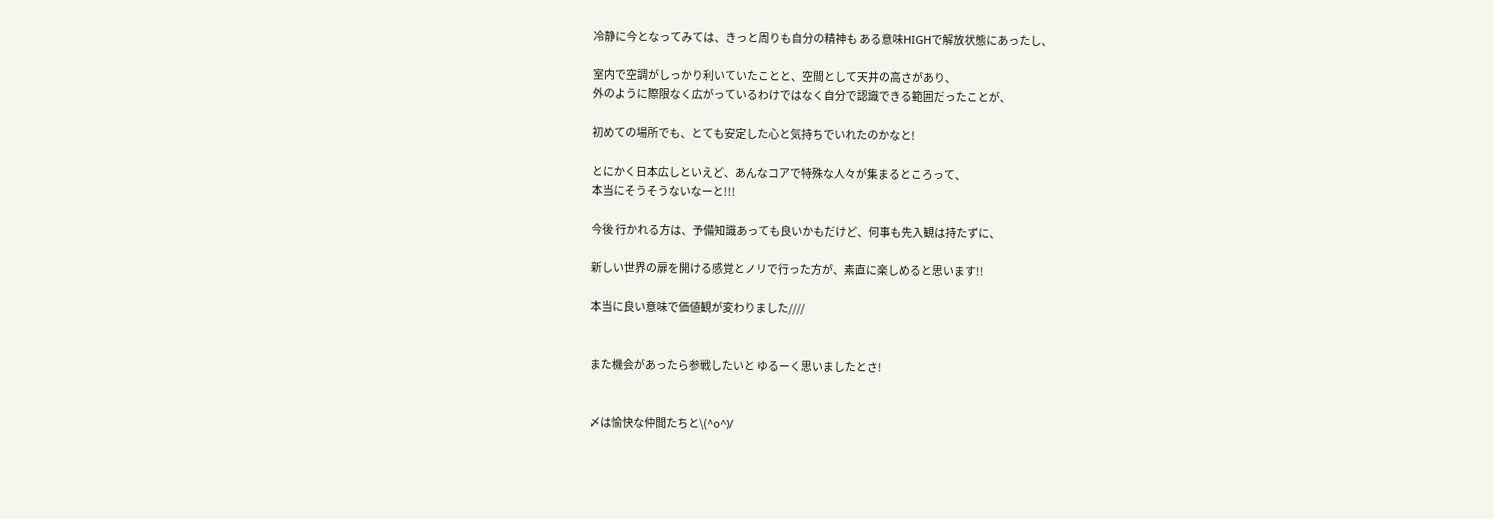冷静に今となってみては、きっと周りも自分の精神も ある意味HIGHで解放状態にあったし、

室内で空調がしっかり利いていたことと、空間として天井の高さがあり、
外のように際限なく広がっているわけではなく自分で認識できる範囲だったことが、

初めての場所でも、とても安定した心と気持ちでいれたのかなと!

とにかく日本広しといえど、あんなコアで特殊な人々が集まるところって、
本当にそうそうないなーと!!!

今後 行かれる方は、予備知識あっても良いかもだけど、何事も先入観は持たずに、

新しい世界の扉を開ける感覚とノリで行った方が、素直に楽しめると思います!!

本当に良い意味で価値観が変わりました////


また機会があったら参戦したいと ゆるーく思いましたとさ!


〆は愉快な仲間たちと\(^o^)/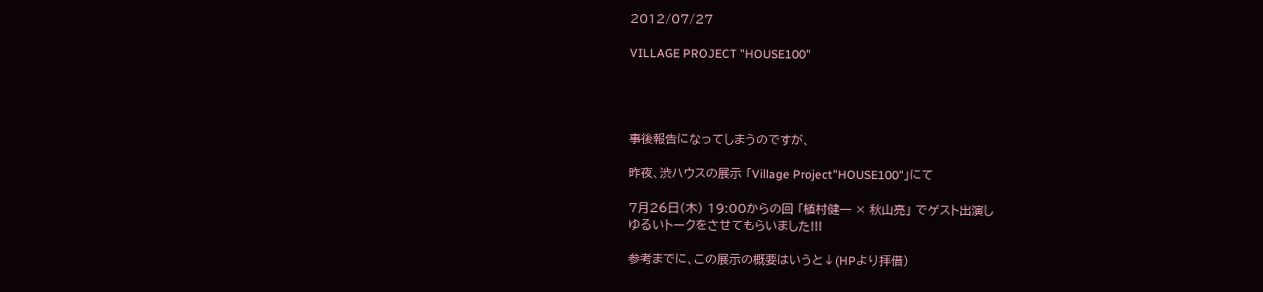2012/07/27

VILLAGE PROJECT "HOUSE100"




事後報告になってしまうのですが、

昨夜、渋ハウスの展示 「Village Project"HOUSE100"」にて

7月26日(木) 19:00からの回 「植村健一 × 秋山亮」 でゲスト出演し
ゆるいトークをさせてもらいました!!!

参考までに、この展示の概要はいうと↓(HPより拝借)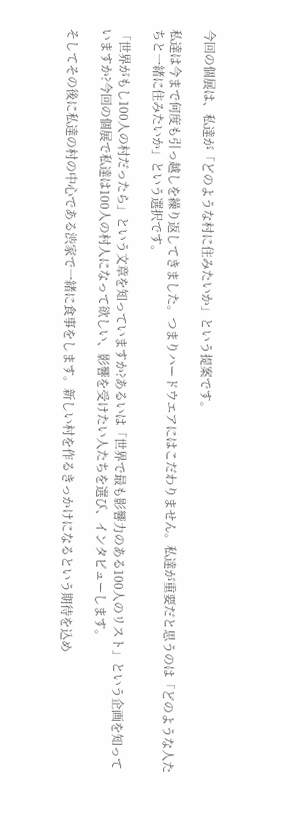今回の個展は、私達が「どのような村に住みたいか」という提案です。

私達は今まで何度も引っ越しを繰り返してきました。つまりハードウエアにはこだわりません。私達が重要だと思うのは「どのような人たちと一緒に住みたいか」という選択です。

「世界がもし100人の村だったら」という文章を知っていますか?あるいは「世界で最も影響力のある100人のリスト」という企画を知っていますか?今回の個展で私達は100人の村人になって欲しい、影響を受けたい人たちを選び、インタビューします。

そしてその後に私達の村の中心である渋家で一緒に食事をします。新しい村を作るきっかけになるという期待を込め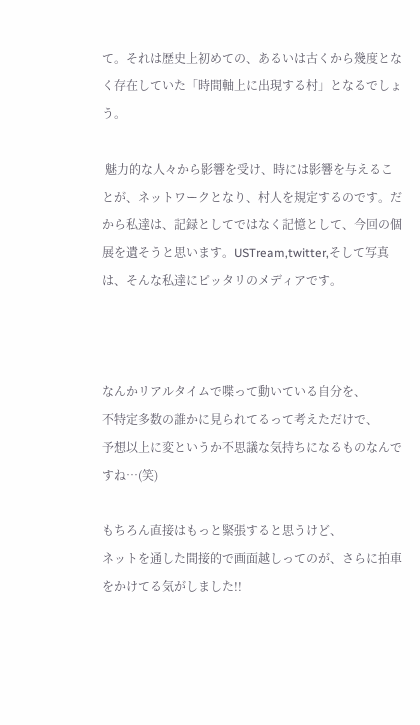て。それは歴史上初めての、あるいは古くから幾度となく存在していた「時間軸上に出現する村」となるでしょう。

 魅力的な人々から影響を受け、時には影響を与えることが、ネットワークとなり、村人を規定するのです。だから私達は、記録としてではなく記憶として、今回の個展を遺そうと思います。USTream,twitter,そして写真は、そんな私達にピッタリのメディアです。



なんかリアルタイムで喋って動いている自分を、
不特定多数の誰かに見られてるって考えただけで、
予想以上に変というか不思議な気持ちになるものなんですね…(笑)

もちろん直接はもっと緊張すると思うけど、
ネットを通した間接的で画面越しってのが、さらに拍車をかけてる気がしました!!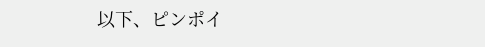以下、ピンポイ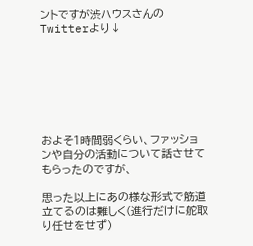ントですが渋ハウスさんのTwitterより↓







およそ1時間弱くらい、ファッションや自分の活動について話させてもらったのですが、

思った以上にあの様な形式で筋道立てるのは難しく(進行だけに舵取り任せをせず)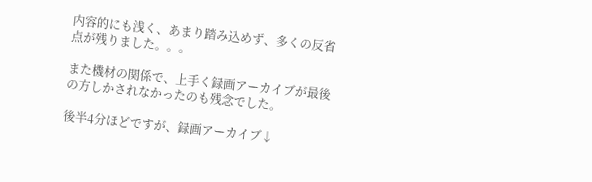内容的にも浅く、あまり踏み込めず、多くの反省点が残りました。。。

また機材の関係で、上手く録画アーカイブが最後の方しかされなかったのも残念でした。

後半4分ほどですが、録画アーカイブ↓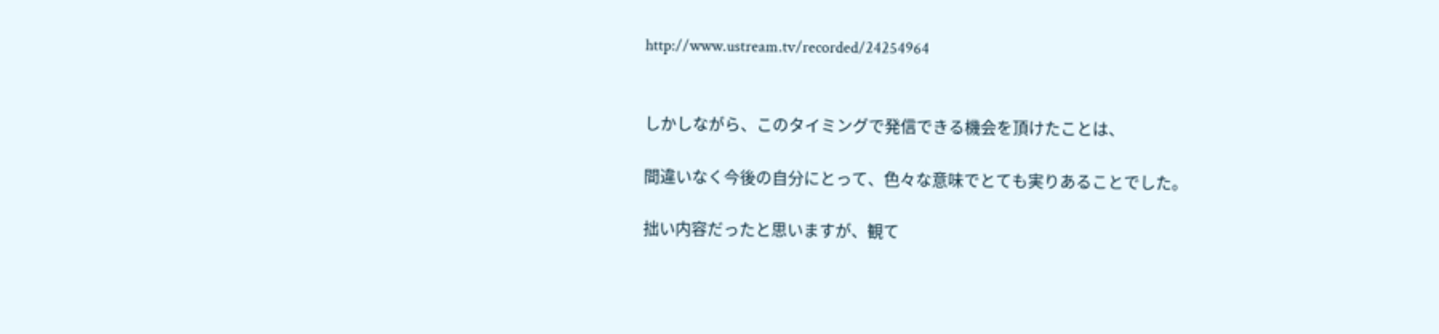http://www.ustream.tv/recorded/24254964


しかしながら、このタイミングで発信できる機会を頂けたことは、

間違いなく今後の自分にとって、色々な意味でとても実りあることでした。

拙い内容だったと思いますが、観て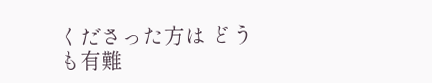くださった方は どうも有難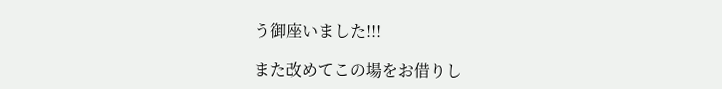う御座いました!!!

また改めてこの場をお借りし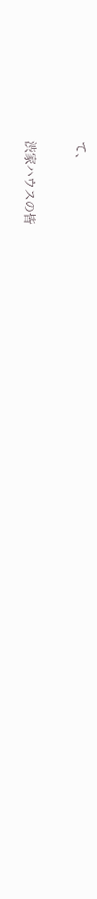て、

渋家ハウスの皆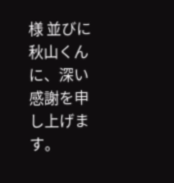様 並びに秋山くんに、深い感謝を申し上げます。